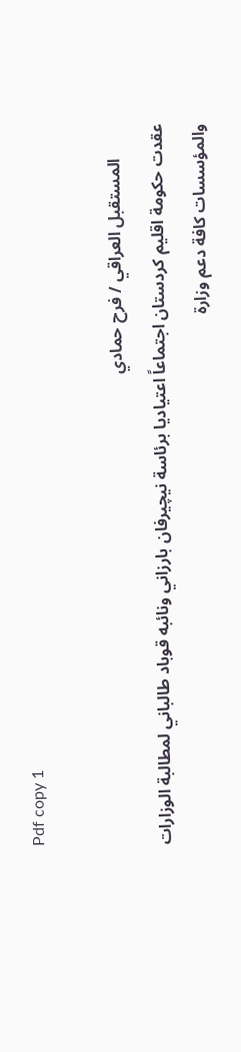Pdf copy 1

        المستقبل العراقي / فرح حمادي
عقدت حكومة اقليم كردستان اجتماعاً اعتياديا برئاسة نيچيرفان بارزاني ونائبه قوباد طالباني لمطالبة الوزارات والمؤسسات كافة دعم وزارة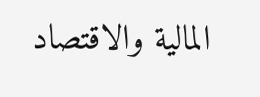المالية والاقتصاد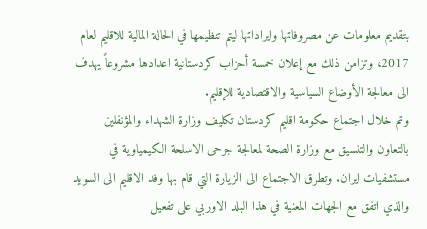بتقديم معلومات عن مصروفاتها وايراداتها ليتم تنظيمها في الحالة المالية للاقليم لعام 2017، وتزامن ذلك مع إعلان خمسة أحزاب كردستانية اعدادها مشروعاً يهدف الى معالجة الأوضاع السياسية والاقتصادية للإقليم.
وتم خلال اجتماع حكومة اقليم كردستان تكليف وزارة الشهداء والمؤنفلين بالتعاون والتنسيق مع وزارة الصحة لمعالجة جرحى الاسلحة الكيمياوية في مستشفيات ايران. وتطرق الاجتماع الى الزيارة التي قام بها وفد الاقليم الى السويد والذي اتفق مع الجهات المعنية في هذا البلد الاوربي على تفعيل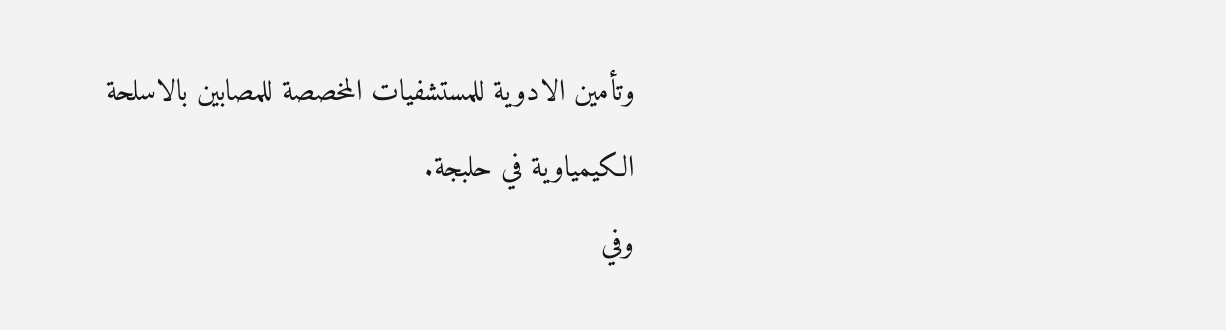وتأمين الادوية للمستشفيات المخصصة للمصابين بالاسلحة الكيمياوية في حلبجة.
وفي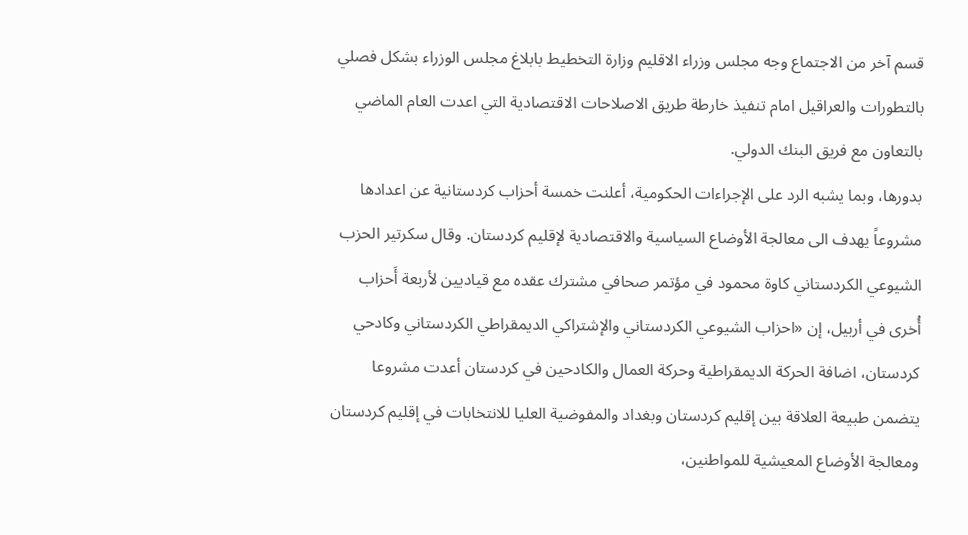قسم آخر من الاجتماع وجه مجلس وزراء الاقليم وزارة التخطيط بابلاغ مجلس الوزراء بشكل فصلي بالتطورات والعراقيل امام تنفيذ خارطة طريق الاصلاحات الاقتصادية التي اعدت العام الماضي بالتعاون مع فريق البنك الدولي.
بدورها، وبما يشبه الرد على الإجراءات الحكومية، أعلنت خمسة أحزاب كردستانية عن اعدادها مشروعاً يهدف الى معالجة الأوضاع السياسية والاقتصادية لإقليم كردستان. وقال سكرتير الحزب الشيوعي الكردستاني كاوة محمود في مؤتمر صحافي مشترك عقده مع قياديين لأربعة أَحزاب أُخرى في أربيل، إن «احزاب الشيوعي الكردستاني والإشتراكي الديمقراطي الكردستاني وكادحي كردستان، اضافة الحركة الديمقراطية وحركة العمال والكادحين في كردستان أعدت مشروعا يتضمن طبيعة العلاقة بين إقليم كردستان وبغداد والمفوضية العليا للانتخابات في إقليم كردستان ومعالجة الأوضاع المعيشية للمواطنين،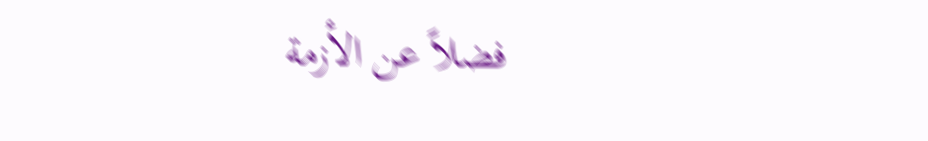فضلاً عن الأزمة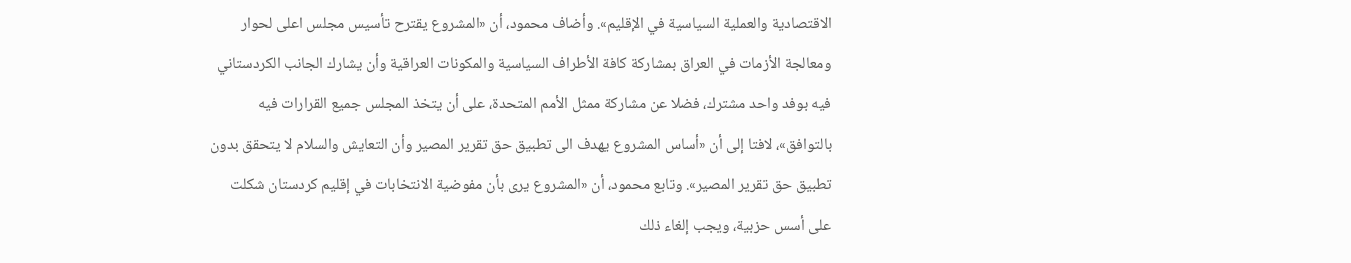الاقتصادية والعملية السياسية في الإقليم». وأضاف محمود، أن «المشروع يقترح تأسيس مجلس اعلى لحوار ومعالجة الأزمات في العراق بمشاركة كافة الأطراف السياسية والمكونات العراقية وأن يشارك الجانب الكردستاني فيه بوفد واحد مشترك، فضلا عن مشاركة ممثل الأمم المتحدة، على أن يتخذ المجلس جميع القرارات فيه بالتوافق»، لافتا إلى أن «أساس المشروع يهدف الى تطبيق حق تقرير المصير وأن التعايش والسلام لا يتحقق بدون تطبيق حق تقرير المصير». وتابع محمود، أن «المشروع يرى بأن مفوضية الانتخابات في إقليم كردستان شكلت على أسس حزبية، ويجب إلغاء ذلك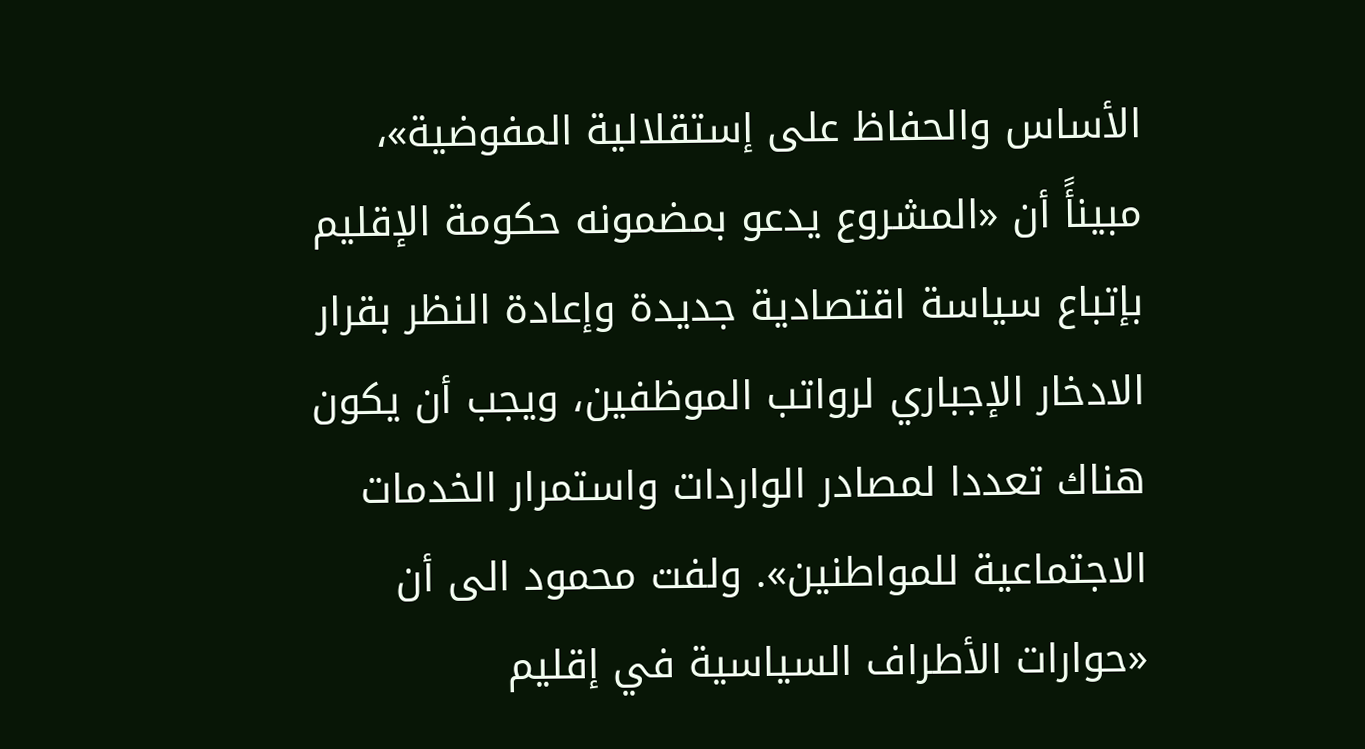الأساس والحفاظ على إستقلالية المفوضية»، مبينأً أن «المشروع يدعو بمضمونه حكومة الإقليم بإتباع سياسة اقتصادية جديدة وإعادة النظر بقرار الادخار الإجباري لرواتب الموظفين، ويجب أن يكون هناك تعددا لمصادر الواردات واستمرار الخدمات الاجتماعية للمواطنين». ولفت محمود الى أن «حوارات الأطراف السياسية في إقليم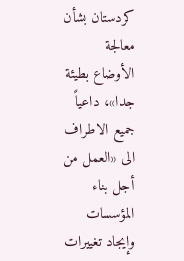كردستان بشأن معالجة الأوضاع بطيئة جدا»، داعياً جميع الاطراف الى «العمل من أجل بناء المؤسسات وإيجاد تغييرات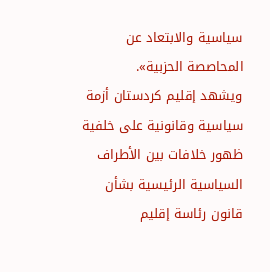سياسية والابتعاد عن المحاصصة الحزبية».
ويشهد إقليم كردستان أزمة سياسية وقانونية على خلفية ظهور خلافات بين الأطراف السياسية الرئيسية بشأن قانون رئاسة إقليم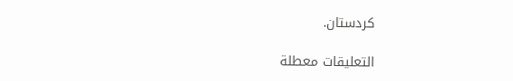كردستان.

التعليقات معطلة